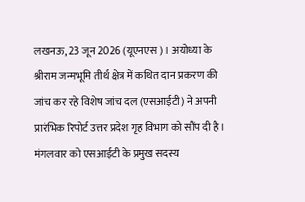लखनऊ, 23 जून 2026 (यूएनएस)। अयोध्या के श्रीराम जन्मभूमि तीर्थ क्षेत्र में कथित दान प्रकरण की जांच कर रहे विशेष जांच दल (एसआईटी) ने अपनी प्रारंभिक रिपोर्ट उत्तर प्रदेश गृह विभाग को सौंप दी है। मंगलवार को एसआईटी के प्रमुख सदस्य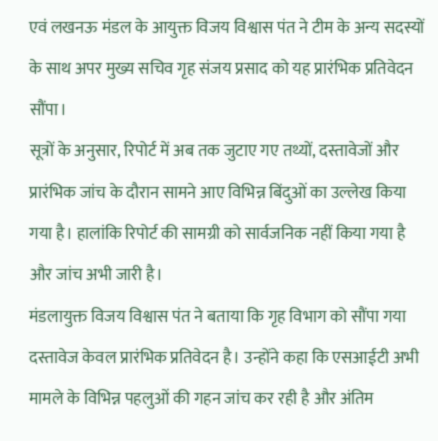एवं लखनऊ मंडल के आयुक्त विजय विश्वास पंत ने टीम के अन्य सदस्यों के साथ अपर मुख्य सचिव गृह संजय प्रसाद को यह प्रारंभिक प्रतिवेदन सौंपा।
सूत्रों के अनुसार, रिपोर्ट में अब तक जुटाए गए तथ्यों, दस्तावेजों और प्रारंभिक जांच के दौरान सामने आए विभिन्न बिंदुओं का उल्लेख किया गया है। हालांकि रिपोर्ट की सामग्री को सार्वजनिक नहीं किया गया है और जांच अभी जारी है।
मंडलायुक्त विजय विश्वास पंत ने बताया कि गृह विभाग को सौंपा गया दस्तावेज केवल प्रारंभिक प्रतिवेदन है। उन्होंने कहा कि एसआईटी अभी मामले के विभिन्न पहलुओं की गहन जांच कर रही है और अंतिम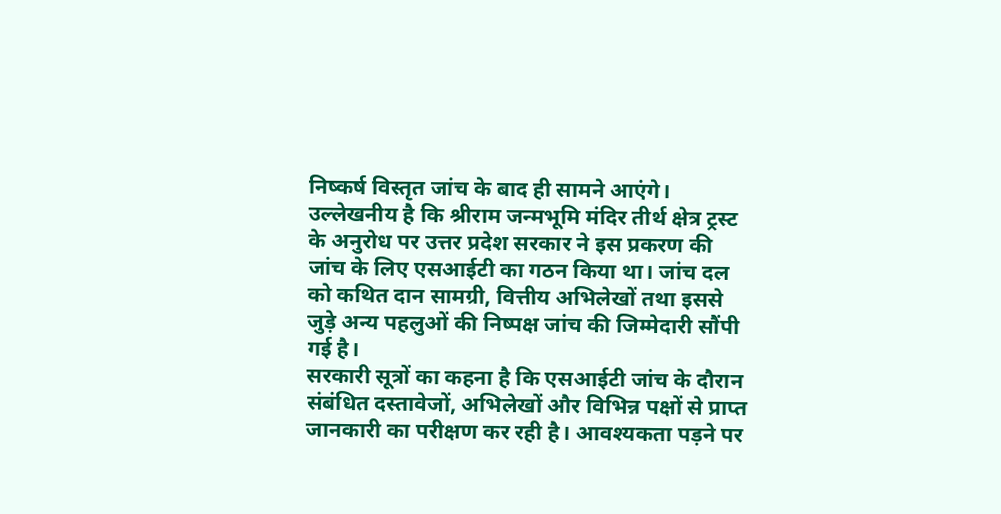निष्कर्ष विस्तृत जांच के बाद ही सामने आएंगे।
उल्लेखनीय है कि श्रीराम जन्मभूमि मंदिर तीर्थ क्षेत्र ट्रस्ट के अनुरोध पर उत्तर प्रदेश सरकार ने इस प्रकरण की जांच के लिए एसआईटी का गठन किया था। जांच दल को कथित दान सामग्री, वित्तीय अभिलेखों तथा इससे जुड़े अन्य पहलुओं की निष्पक्ष जांच की जिम्मेदारी सौंपी गई है।
सरकारी सूत्रों का कहना है कि एसआईटी जांच के दौरान संबंधित दस्तावेजों, अभिलेखों और विभिन्न पक्षों से प्राप्त जानकारी का परीक्षण कर रही है। आवश्यकता पड़ने पर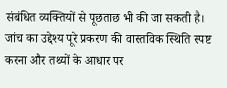संबंधित व्यक्तियों से पूछताछ भी की जा सकती है। जांच का उद्देश्य पूरे प्रकरण की वास्तविक स्थिति स्पष्ट करना और तथ्यों के आधार पर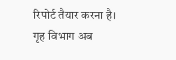रिपोर्ट तैयार करना है।
गृह विभाग अब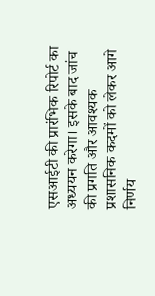एसआईटी की प्रारंभिक रिपोर्ट का अध्ययन करेगा। इसके बाद जांच की प्रगति और आवश्यक प्रशासनिक कदमों को लेकर आगे निर्णय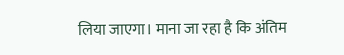लिया जाएगा। माना जा रहा है कि अंतिम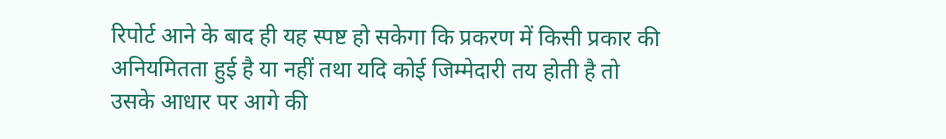रिपोर्ट आने के बाद ही यह स्पष्ट हो सकेगा कि प्रकरण में किसी प्रकार की अनियमितता हुई है या नहीं तथा यदि कोई जिम्मेदारी तय होती है तो उसके आधार पर आगे की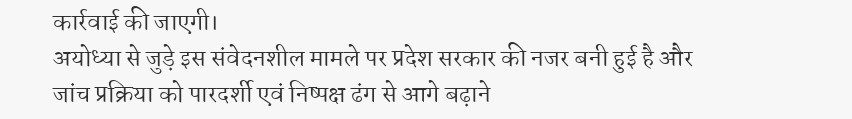कार्रवाई की जाएगी।
अयोध्या से जुड़े इस संवेदनशील मामले पर प्रदेश सरकार की नजर बनी हुई है और जांच प्रक्रिया को पारदर्शी एवं निष्पक्ष ढंग से आगे बढ़ाने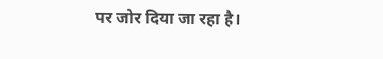पर जोर दिया जा रहा है।